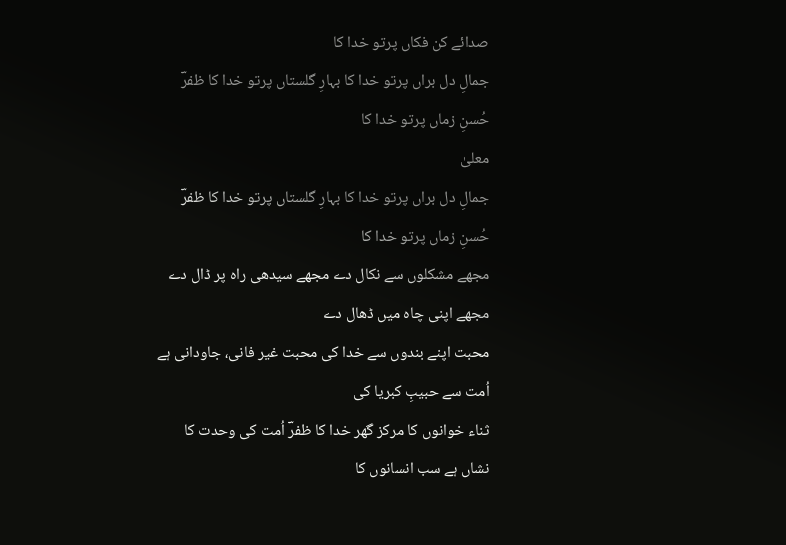صدائے کن فکاں پرتو خدا کا
جمالِ دل براں پرتو خدا کا بہارِ گلستاں پرتو خدا کا ظفرؔ حُسنِ زماں پرتو خدا کا
معلیٰ
جمالِ دل براں پرتو خدا کا بہارِ گلستاں پرتو خدا کا ظفرؔ حُسنِ زماں پرتو خدا کا
مجھے مشکلوں سے نکال دے مجھے سیدھی راہ پر ڈال دے مجھے اپنی چاہ میں ڈھال دے
محبت اپنے بندوں سے خدا کی محبت غیر فانی، جاودانی ہے اُمت سے حبیبِ کبریا کی
ثناء خوانوں کا مرکز گھر خدا کا ظفرؔ اُمت کی وحدت کا نشاں ہے سب انسانوں کا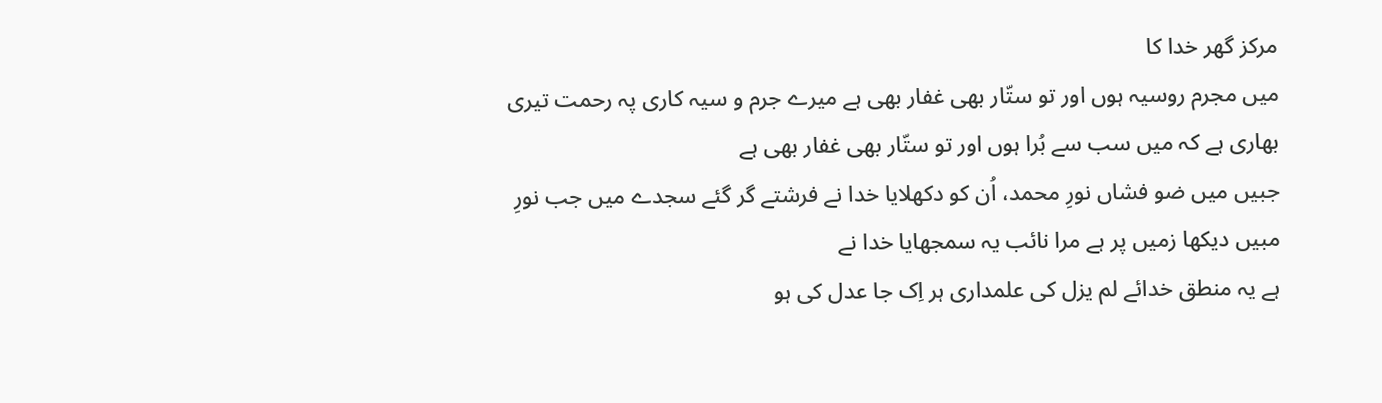مرکز گھر خدا کا
میں مجرم روسیہ ہوں اور تو ستّار بھی غفار بھی ہے میرے جرم و سیہ کاری پہ رحمت تیری بھاری ہے کہ میں سب سے بُرا ہوں اور تو ستّار بھی غفار بھی ہے
جبیں میں ضو فشاں نورِ محمد، اُن کو دکھلایا خدا نے فرشتے گر گئے سجدے میں جب نورِ مبیں دیکھا زمیں پر ہے مرا نائب یہ سمجھایا خدا نے
ہے یہ منطق خدائے لم یزل کی علمداری ہر اِک جا عدل کی ہو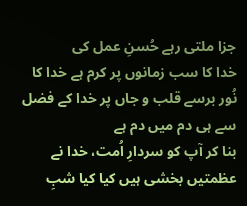جزا ملتی رہے حُسنِ عمل کی
خدا کا سب زمانوں پر کرم ہے خدا کا نُور برسے قلب و جاں پر خدا کے فضل سے ہی دم میں دم ہے
بنا کر آپ کو سردارِ اُمت، خدا نے عظمتیں بخشی ہیں کیا کیا شبِ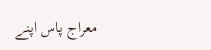معراج پاس اپنے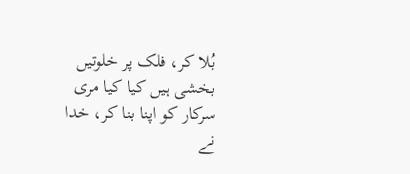بُلا کر، فلک پر خلوتیں بخشی ہیں کیا کیا مری سرکار کو اپنا بنا کر، خدا نے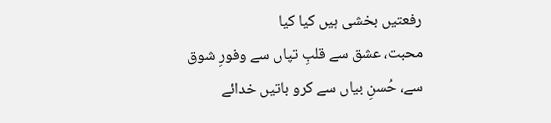رفعتیں بخشی ہیں کیا کیا
محبت، عشق سے قلبِ تپاں سے وفورِ شوق سے، حُسنِ بیاں سے کرو باتیں خدائے